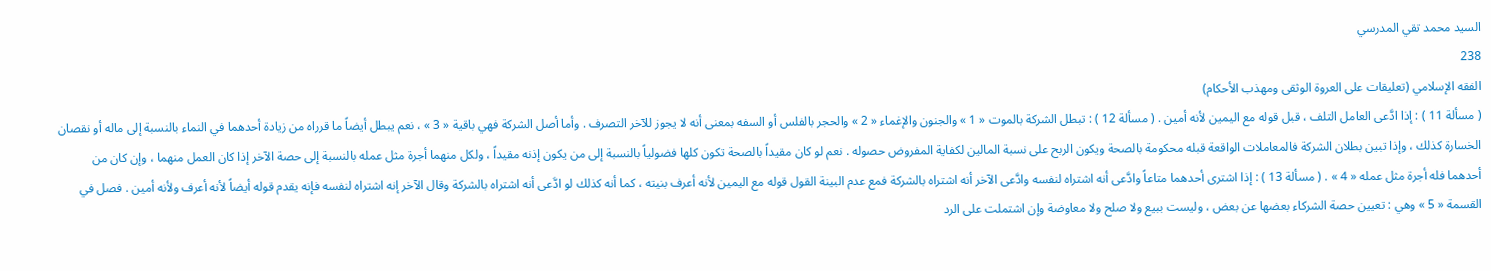السيد محمد تقي المدرسي
238
الفقه الإسلامي (تعليقات على العروة الوثقى ومهذب الأحكام)
( مسألة 11 ) : إذا ادَّعى العامل التلف ، قبل قوله مع اليمين لأنه أمين . ( مسألة 12 ) : تبطل الشركة بالموت « 1 » والجنون والإغماء « 2 » والحجر بالفلس أو السفه بمعنى أنه لا يجوز للآخر التصرف . وأما أصل الشركة فهي باقية « 3 » ، نعم يبطل أيضاً ما قرراه من زيادة أحدهما في النماء بالنسبة إلى ماله أو نقصان الخسارة كذلك ، وإذا تبين بطلان الشركة فالمعاملات الواقعة قبله محكومة بالصحة ويكون الربح على نسبة المالين لكفاية المفروض حصوله . نعم لو كان مقيداً بالصحة تكون كلها فضولياً بالنسبة إلى من يكون إذنه مقيداً ، ولكل منهما أجرة مثل عمله بالنسبة إلى حصة الآخر إذا كان العمل منهما ، وإن كان من أحدهما فله أجرة مثل عمله « 4 » . ( مسألة 13 ) : إذا اشترى أحدهما متاعاً وادَّعى أنه اشتراه لنفسه وادَّعى الآخر أنه اشتراه بالشركة فمع عدم البينة القول قوله مع اليمين لأنه أعرف بنيته ، كما أنه كذلك لو ادَّعى أنه اشتراه بالشركة وقال الآخر إنه اشتراه لنفسه فإنه يقدم قوله أيضاً لأنه أعرف ولأنه أمين . فصل في القسمة « 5 » وهي : تعيين حصة الشركاء بعضها عن بعض ، وليست ببيع ولا صلح ولا معاوضة وإن اشتملت على الرد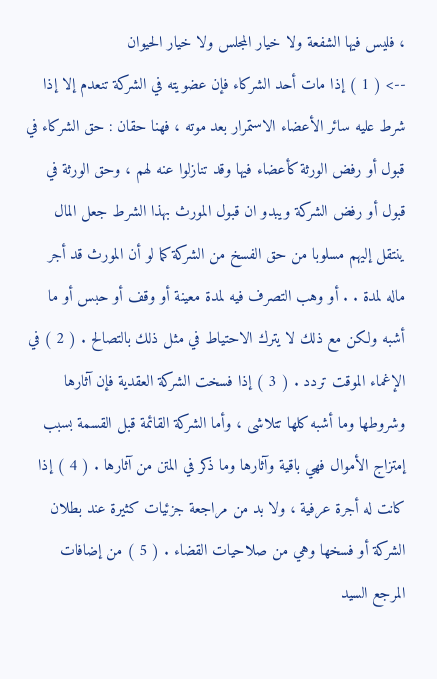، فليس فيها الشفعة ولا خيار المجلس ولا خيار الحيوان
--> ( 1 ) إذا مات أحد الشركاء فإن عضويته في الشركة تنعدم إلا إذا شرط عليه سائر الأعضاء الاستمرار بعد موته ، فهنا حقان : حق الشركاء في قبول أو رفض الورثة كأعضاء فيها وقد تنازلوا عنه لهم ، وحق الورثة في قبول أو رفض الشركة ويبدو ان قبول المورث بهذا الشرط جعل المال ينتقل إليهم مسلوبا من حق الفسخ من الشركة كما لو أن المورث قد أجر ماله لمدة . . أو وهب التصرف فيه لمدة معينة أو وقف أو حبس أو ما أشبه ولكن مع ذلك لا يترك الاحتياط في مثل ذلك بالتصالح . ( 2 ) في الإغماء الموقت تردد . ( 3 ) إذا فسخت الشركة العقدية فإن آثارها وشروطها وما أشبه كلها تتلاشى ، وأما الشركة القائمة قبل القسمة بسبب إمتزاج الأموال فهي باقية وآثارها وما ذكر في المتن من آثارها . ( 4 ) إذا كانت له أجرة عرفية ، ولا بد من مراجعة جزئيات كثيرة عند بطلان الشركة أو فسخها وهي من صلاحيات القضاء . ( 5 ) من إضافات المرجع السيد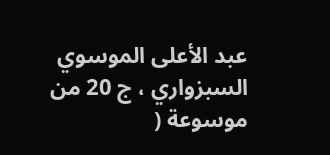عبد الأعلى الموسوي السبزواري ، ج 20 من موسوعة (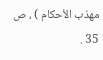مهذب الأحكام ) ، ص 35 .